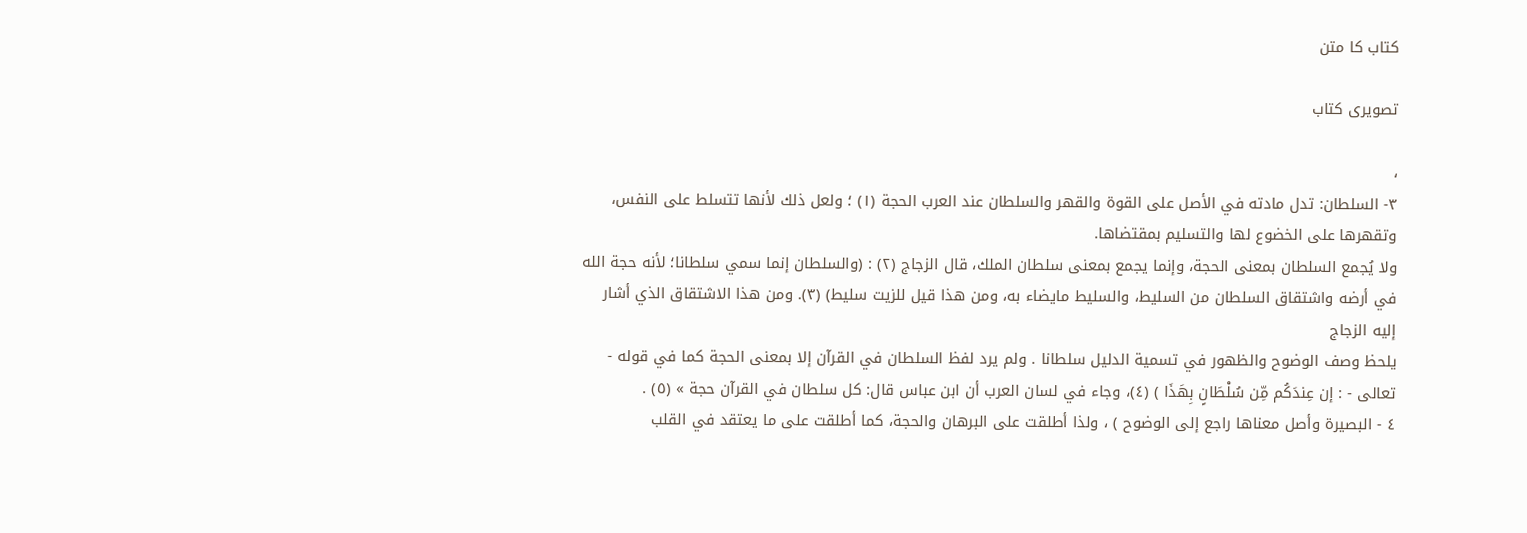کتاب کا متن

تصویری کتاب

،
٣- السلطان: تدل مادته في الأصل على القوة والقهر والسلطان عند العرب الحجة (۱) ؛ ولعل ذلك لأنها تتسلط على النفس، وتقهرها على الخضوع لها والتسليم بمقتضاها.
ولا يُجمع السلطان بمعنى الحجة، وإنما يجمع بمعنى سلطان الملك، قال الزجاج (۲) : (والسلطان إنما سمي سلطانا؛ لأنه حجة الله في أرضه واشتقاق السلطان من السليط، والسليط مايضاء به، ومن هذا قيل للزيت سليط) (۳). ومن هذا الاشتقاق الذي أشار إليه الزجاج
يلحظ وصف الوضوح والظهور في تسمية الدليل سلطانا . ولم يرد لفظ السلطان في القرآن إلا بمعنى الحجة كما في قوله - تعالى - : إن عِندَكُم مِّن سُلْطَانٍ بِهَذَا ) (٤)، وجاء في لسان العرب أن ابن عباس قال: كل سلطان في القرآن حجة » (٥) .
٤ - البصيرة وأصل معناها راجع إلى الوضوح ) ، ولذا أطلقت على البرهان والحجة، كما أطلقت على ما يعتقد في القلب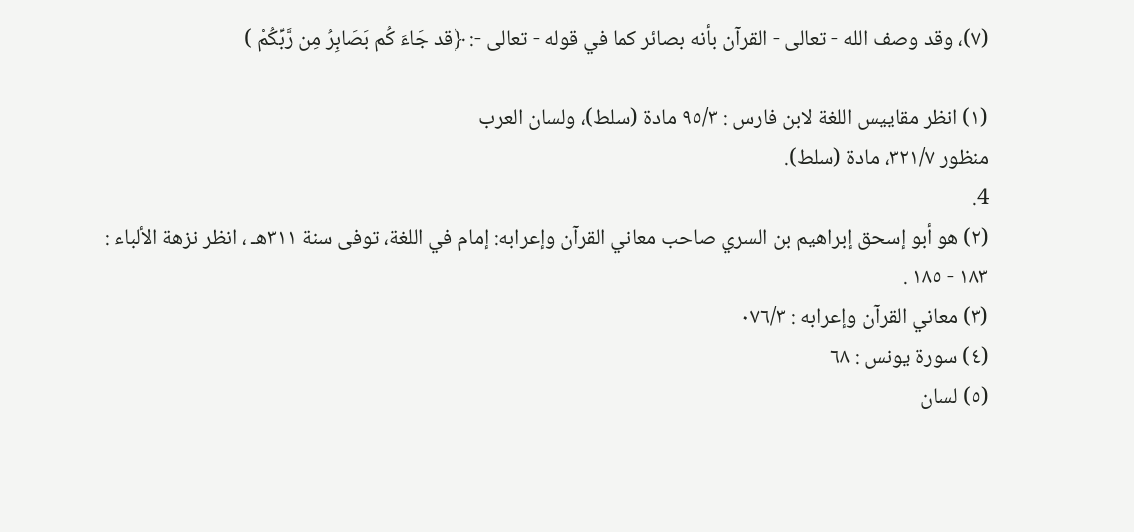(۷)، وقد وصف الله - تعالى - القرآن بأنه بصائر كما في قوله - تعالى -: ﴿قد جَاءَ كُم بَصَابِرُ مِن رَّبِّكُمْ )

(۱) انظر مقاييس اللغة لابن فارس : ٩٥/٣ مادة (سلط)، ولسان العرب
منظور ۳۲۱/۷، مادة (سلط).
4.
(۲) هو أبو إسحق إبراهيم بن السري صاحب معاني القرآن وإعرابه: إمام في اللغة، توفى سنة ٣١١هـ ، انظر نزهة الألباء : ١٨٣ - ١٨٥ .
(۳) معاني القرآن وإعرابه : ٠٧٦/٣
(٤) سورة يونس : ٦٨
(٥) لسان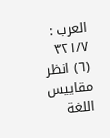العرب : ۳۲۱/۷
(٦) انظر مقاييس اللغة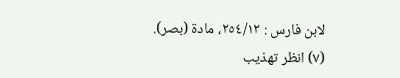لابن فارس : ٢٥٤/١٢، مادة (بصر).
(۷) انظر تهذيب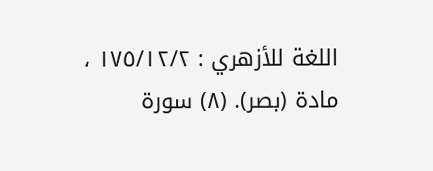اللغة للأزهري : ١٧٥/١٢/٢ ، مادة (بصر). (۸) سورة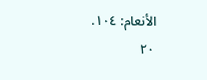الأنعام: ١٠٤.
۲۰